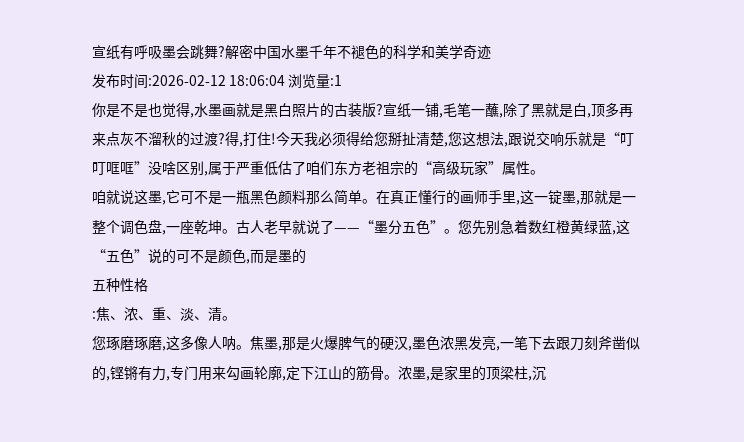宣纸有呼吸墨会跳舞?解密中国水墨千年不褪色的科学和美学奇迹
发布时间:2026-02-12 18:06:04 浏览量:1
你是不是也觉得,水墨画就是黑白照片的古装版?宣纸一铺,毛笔一蘸,除了黑就是白,顶多再来点灰不溜秋的过渡?得,打住!今天我必须得给您掰扯清楚,您这想法,跟说交响乐就是“叮叮哐哐”没啥区别,属于严重低估了咱们东方老祖宗的“高级玩家”属性。
咱就说这墨,它可不是一瓶黑色颜料那么简单。在真正懂行的画师手里,这一锭墨,那就是一整个调色盘,一座乾坤。古人老早就说了——“墨分五色”。您先别急着数红橙黄绿蓝,这“五色”说的可不是颜色,而是墨的
五种性格
:焦、浓、重、淡、清。
您琢磨琢磨,这多像人呐。焦墨,那是火爆脾气的硬汉,墨色浓黑发亮,一笔下去跟刀刻斧凿似的,铿锵有力,专门用来勾画轮廓,定下江山的筋骨。浓墨,是家里的顶梁柱,沉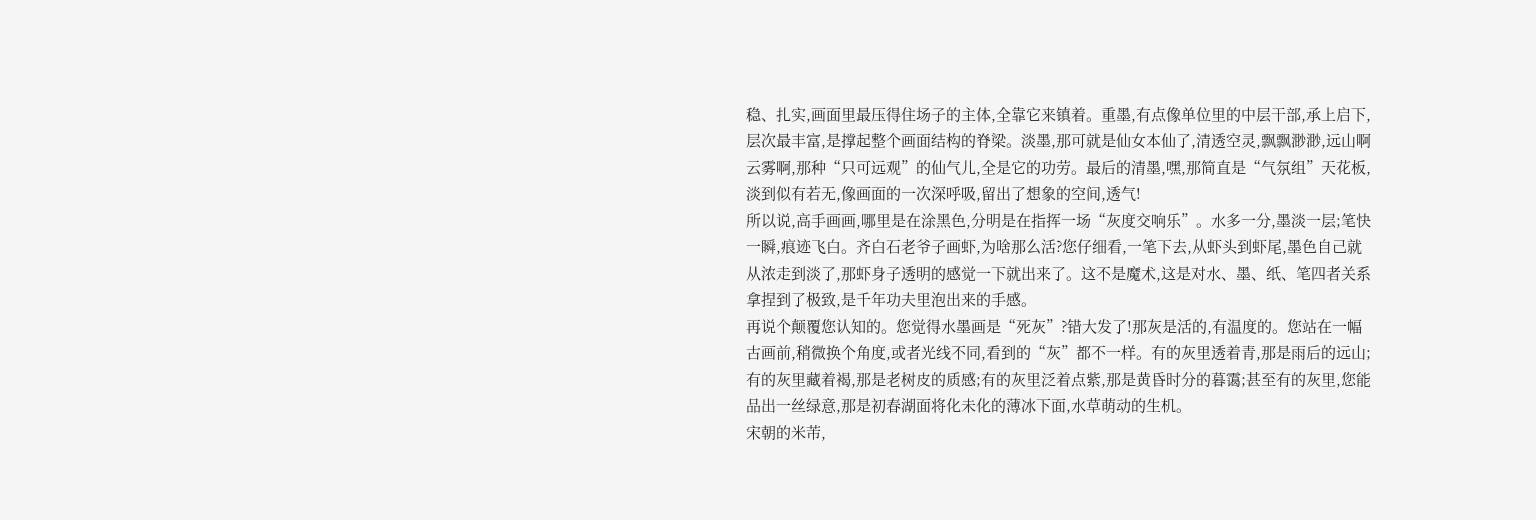稳、扎实,画面里最压得住场子的主体,全靠它来镇着。重墨,有点像单位里的中层干部,承上启下,层次最丰富,是撑起整个画面结构的脊梁。淡墨,那可就是仙女本仙了,清透空灵,飘飘渺渺,远山啊云雾啊,那种“只可远观”的仙气儿,全是它的功劳。最后的清墨,嘿,那简直是“气氛组”天花板,淡到似有若无,像画面的一次深呼吸,留出了想象的空间,透气!
所以说,高手画画,哪里是在涂黑色,分明是在指挥一场“灰度交响乐”。水多一分,墨淡一层;笔快一瞬,痕迹飞白。齐白石老爷子画虾,为啥那么活?您仔细看,一笔下去,从虾头到虾尾,墨色自己就从浓走到淡了,那虾身子透明的感觉一下就出来了。这不是魔术,这是对水、墨、纸、笔四者关系拿捏到了极致,是千年功夫里泡出来的手感。
再说个颠覆您认知的。您觉得水墨画是“死灰”?错大发了!那灰是活的,有温度的。您站在一幅古画前,稍微换个角度,或者光线不同,看到的“灰”都不一样。有的灰里透着青,那是雨后的远山;有的灰里藏着褐,那是老树皮的质感;有的灰里泛着点紫,那是黄昏时分的暮霭;甚至有的灰里,您能品出一丝绿意,那是初春湖面将化未化的薄冰下面,水草萌动的生机。
宋朝的米芾,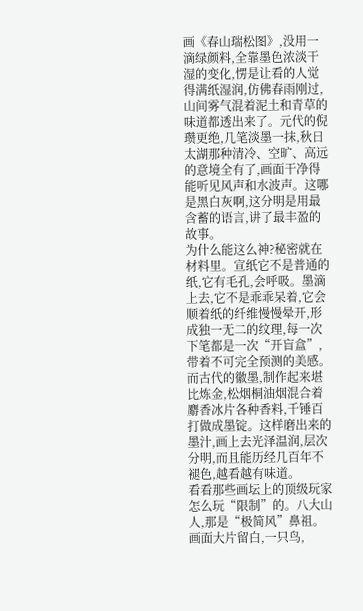画《春山瑞松图》,没用一滴绿颜料,全靠墨色浓淡干湿的变化,愣是让看的人觉得满纸湿润,仿佛春雨刚过,山间雾气混着泥土和青草的味道都透出来了。元代的倪瓒更绝,几笔淡墨一抹,秋日太湖那种清冷、空旷、高远的意境全有了,画面干净得能听见风声和水波声。这哪是黑白灰啊,这分明是用最含蓄的语言,讲了最丰盈的故事。
为什么能这么神?秘密就在材料里。宣纸它不是普通的纸,它有毛孔,会呼吸。墨滴上去,它不是乖乖呆着,它会顺着纸的纤维慢慢晕开,形成独一无二的纹理,每一次下笔都是一次“开盲盒”,带着不可完全预测的美感。而古代的徽墨,制作起来堪比炼金,松烟桐油烟混合着麝香冰片各种香料,千锤百打做成墨锭。这样磨出来的墨汁,画上去光泽温润,层次分明,而且能历经几百年不褪色,越看越有味道。
看看那些画坛上的顶级玩家怎么玩“限制”的。八大山人,那是“极简风”鼻祖。画面大片留白,一只鸟,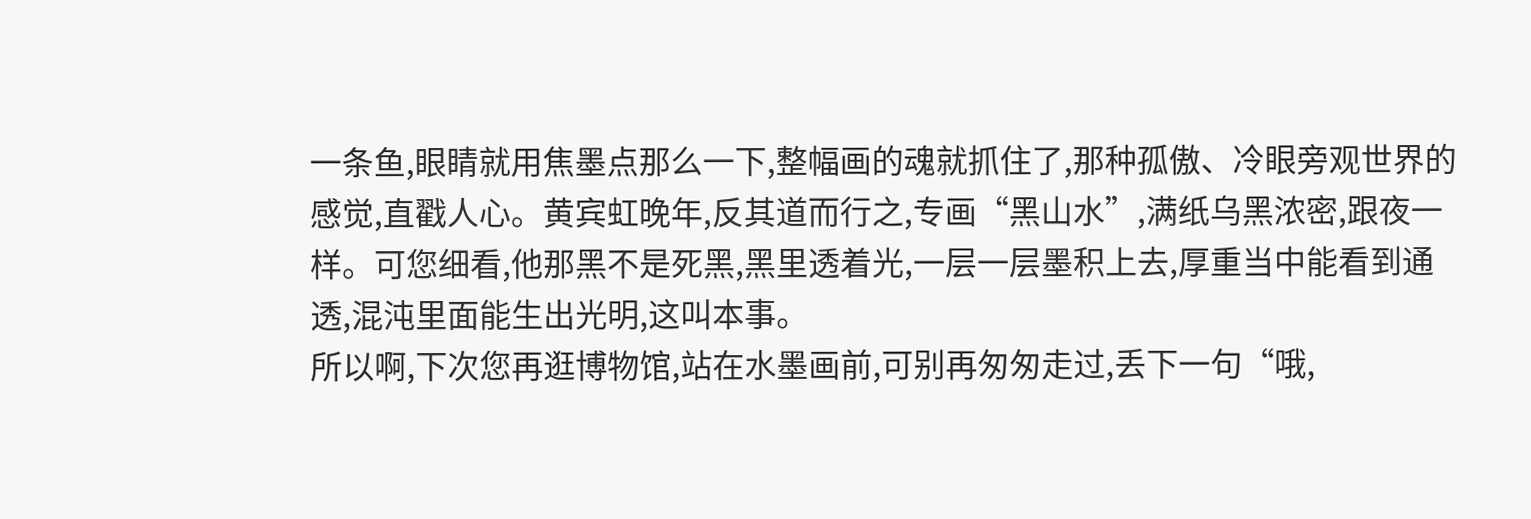一条鱼,眼睛就用焦墨点那么一下,整幅画的魂就抓住了,那种孤傲、冷眼旁观世界的感觉,直戳人心。黄宾虹晚年,反其道而行之,专画“黑山水”,满纸乌黑浓密,跟夜一样。可您细看,他那黑不是死黑,黑里透着光,一层一层墨积上去,厚重当中能看到通透,混沌里面能生出光明,这叫本事。
所以啊,下次您再逛博物馆,站在水墨画前,可别再匆匆走过,丢下一句“哦,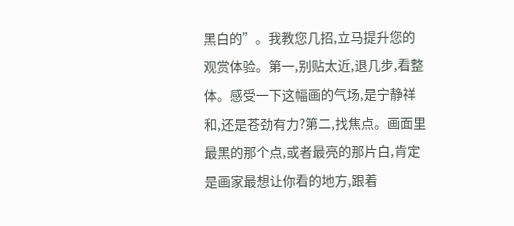黑白的”。我教您几招,立马提升您的观赏体验。第一,别贴太近,退几步,看整体。感受一下这幅画的气场,是宁静祥和,还是苍劲有力?第二,找焦点。画面里最黑的那个点,或者最亮的那片白,肯定是画家最想让你看的地方,跟着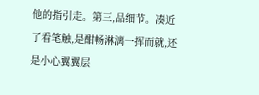他的指引走。第三,品细节。凑近了看笔触,是酣畅淋漓一挥而就,还是小心翼翼层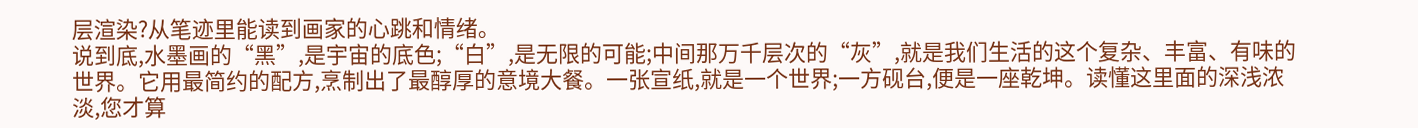层渲染?从笔迹里能读到画家的心跳和情绪。
说到底,水墨画的“黑”,是宇宙的底色;“白”,是无限的可能;中间那万千层次的“灰”,就是我们生活的这个复杂、丰富、有味的世界。它用最简约的配方,烹制出了最醇厚的意境大餐。一张宣纸,就是一个世界;一方砚台,便是一座乾坤。读懂这里面的深浅浓淡,您才算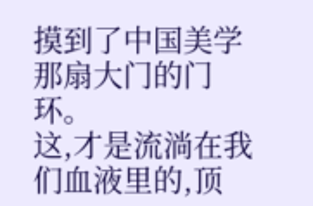摸到了中国美学那扇大门的门环。
这,才是流淌在我们血液里的,顶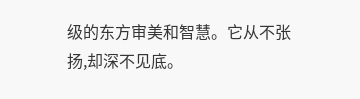级的东方审美和智慧。它从不张扬,却深不见底。